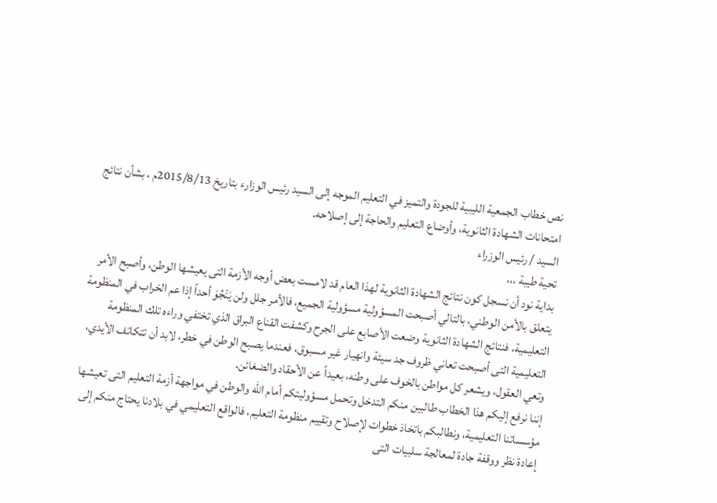نص خطاب الجمعية الليبية للجودة والتميز في التعليم الموجه إلى السيد رئيس الوزارء بتاريخ 2015/8/13م ، بشأن نتائج امتحانات الشهادة الثانوية، وأوضاع التعليم والحاجة إلى إصلاحه.
السيد / رئيس الوزراء
تحية طيبة ،،،
بداية نود أن نسجل كون نتائج الشهادة الثانوية لهذا العام قد لامست بعض أوجه الأزمة التى يعيشها الوطن، وأصبح الأمر يتعلق بالأمن الوطني، بالتالي أصبحت المسؤولية مسؤولية الجميع، فالأمر جلل ولن يَنْجُوَ أحداً إذا عم الخراب في المنظومة التعليمية، فنتائج الشهادة الثانوية وضعت الأصابع على الجرح وكشفت القناع البراق الذي تختفي وراءه تلك المنظومة التعليمية التى أصبحت تعاني ظروف جد سيئة وانهيار غير مسبوق، فعندما يصبح الوطن في خطر، لابد أن تتكاتف الأيدي، وتعي العقول، ويشعر كل مواطن بالخوف على وطنه، بعيداً عن الأحقاد والضغائن.
إننا نرفع إليكم هذا الخطاب طالبين منكم التدخل وتحمل مسؤوليتكم أمام الله والوطن في مواجهة أزمة التعليم التى تعيشها مؤسساتنا التعليمية، ونطالبكم باتخاذ خطوات لإصلاح وتقييم منظومة التعليم، فالواقع التعليمي في بلادنا يحتاج منكم إلى إعادة نظر ووقفة جادة لمعالجة سلبيات التى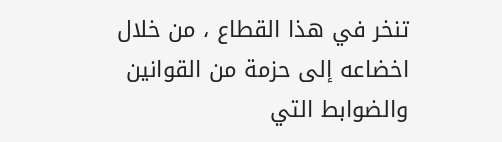تنخر في هذا القطاع ، من خلال اخضاعه إلى حزمة من القوانين والضوابط التي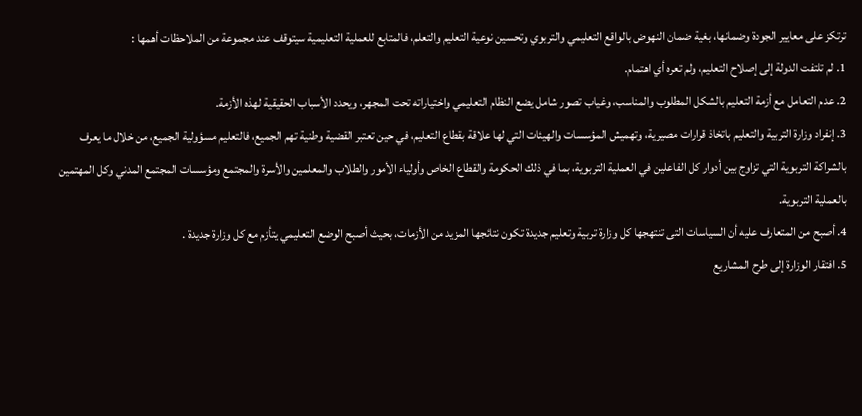ترتكز على معايير الجودة وضمانها، بغية ضمان النهوض بالواقع التعليمي والتربوي وتحسين نوعية التعليم والتعلم، فالمتابع للعملية التعليمية سيتوقف عند مجموعة من الملاحظات أهمها :
1. لم تلتفت الدولة إلى إصلاح التعليم، ولم تعره أي اهتمام.
2. عدم التعامل مع أزمة التعليم بالشكل المطلوب والمناسب، وغياب تصور شامل يضع النظام التعليمي واختياراته تحت المجهر، ويحدد الأسباب الحقيقية لهذه الأزمة.
3. إنفراد وزارة التربية والتعليم باتخاذ قرارات مصيرية، وتهميش المؤسسات والهيئات التي لها علاقة بقطاع التعليم، في حين تعتبر القضية وطنية تهم الجميع، فالتعليم مسؤولية الجميع، من خلال ما يعرف بالشراكة التربوية التي تزاوج بين أدوار كل الفاعلين في العملية التربوية، بما في ذلك الحكومة والقطاع الخاص وأولياء الأمور والطلاب والمعلمين والأسرة والمجتمع ومؤسسات المجتمع المدني وكل المهتمين بالعملية التربوية.
4. أصبح من المتعارف عليه أن السياسات التى تنتهجها كل وزارة تربية وتعليم جديدة تكون نتائجها المزيد من الأزمات، بحيث أصبح الوضع التعليمي يتأزم مع كل وزارة جديدة .
5. افتقار الوزارة إلى طرح المشاريع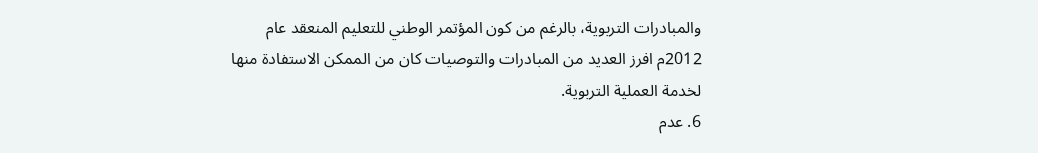والمبادرات التربوية، بالرغم من كون المؤتمر الوطني للتعليم المنعقد عام 2012م افرز العديد من المبادرات والتوصيات كان من الممكن الاستفادة منها لخدمة العملية التربوية.
6. عدم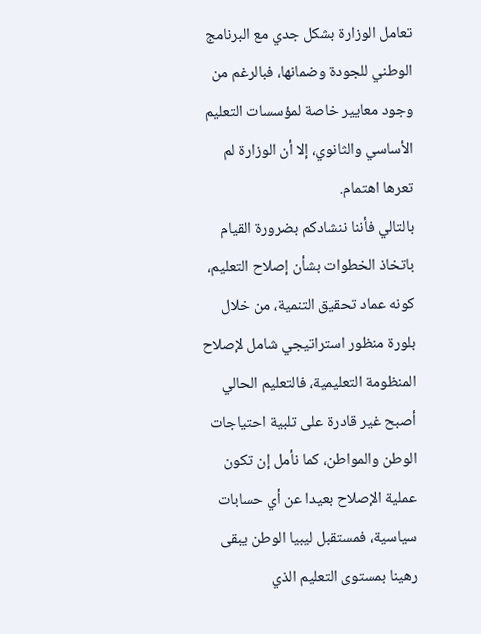تعامل الوزارة بشكل جدي مع البرنامج الوطني للجودة وضمانها، فبالرغم من وجود معايير خاصة لمؤسسات التعليم الأساسي والثانوي، إلا أن الوزارة لم تعرها اهتمام.
بالتالي فأننا ننشادكم بضرورة القيام باتخاذ الخطوات بشأن إصلاح التعليم، كونه عماد تحقيق التنمية، من خلال بلورة منظور استراتيجي شامل لإصلاح المنظومة التعليمية، فالتعليم الحالي أصبح غير قادرة على تلبية احتياجات الوطن والمواطن، كما نأمل إن تكون عملية الإصلاح بعيدا عن أي حسابات سياسية، فمستقبل ليبيا الوطن يبقى رهينا بمستوى التعليم الذي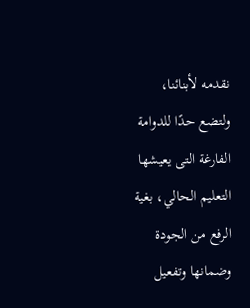نقدمه لأبنائنا، ولتضع حدًا للدوامة الفارغة التى يعيشها التعليم الحالي، بغية الرفع من الجودة وضمانها وتفعيل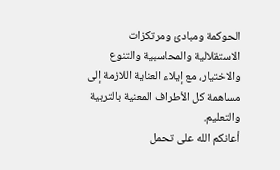الحوكمة ومبادئ ومرتكزات الاستقلالية والمحاسبية والتنوع والاختيار، مع إيلاء العناية اللازمة إلى مساهمة كل الأطراف المعنية بالتربية والتعليم.
أعانكم الله على تحمل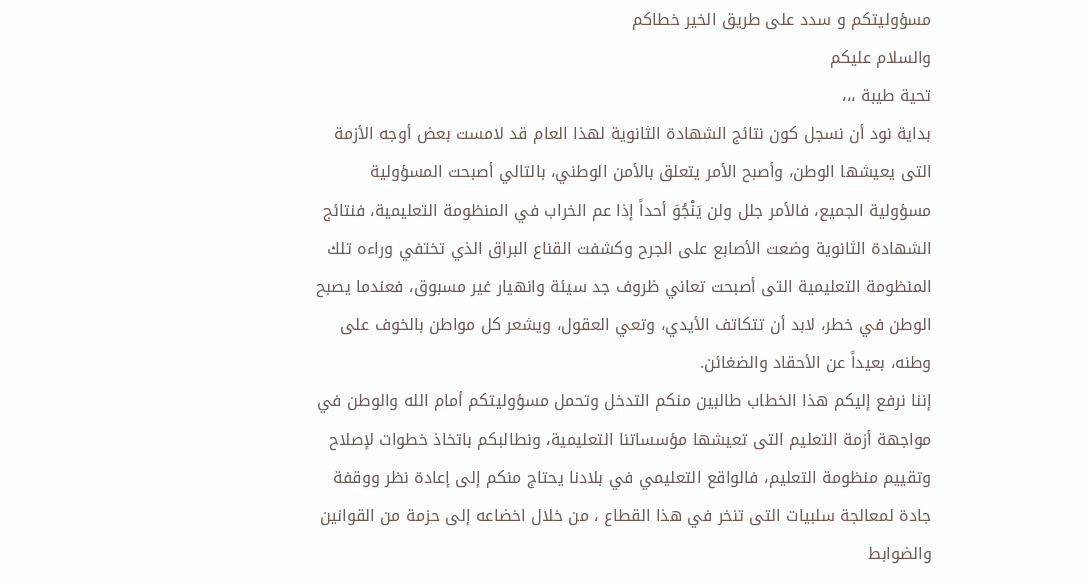مسؤوليتكم و سدد على طريق الخير خطاكم
والسلام عليكم
تحية طيبة ،،،
بداية نود أن نسجل كون نتائج الشهادة الثانوية لهذا العام قد لامست بعض أوجه الأزمة التى يعيشها الوطن، وأصبح الأمر يتعلق بالأمن الوطني، بالتالي أصبحت المسؤولية مسؤولية الجميع، فالأمر جلل ولن يَنْجُوَ أحداً إذا عم الخراب في المنظومة التعليمية، فنتائج الشهادة الثانوية وضعت الأصابع على الجرح وكشفت القناع البراق الذي تختفي وراءه تلك المنظومة التعليمية التى أصبحت تعاني ظروف جد سيئة وانهيار غير مسبوق، فعندما يصبح الوطن في خطر، لابد أن تتكاتف الأيدي، وتعي العقول، ويشعر كل مواطن بالخوف على وطنه، بعيداً عن الأحقاد والضغائن.
إننا نرفع إليكم هذا الخطاب طالبين منكم التدخل وتحمل مسؤوليتكم أمام الله والوطن في مواجهة أزمة التعليم التى تعيشها مؤسساتنا التعليمية، ونطالبكم باتخاذ خطوات لإصلاح وتقييم منظومة التعليم، فالواقع التعليمي في بلادنا يحتاج منكم إلى إعادة نظر ووقفة جادة لمعالجة سلبيات التى تنخر في هذا القطاع ، من خلال اخضاعه إلى حزمة من القوانين والضوابط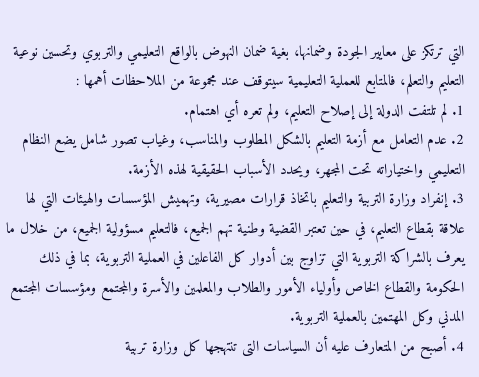التي ترتكز على معايير الجودة وضمانها، بغية ضمان النهوض بالواقع التعليمي والتربوي وتحسين نوعية التعليم والتعلم، فالمتابع للعملية التعليمية سيتوقف عند مجموعة من الملاحظات أهمها :
1. لم تلتفت الدولة إلى إصلاح التعليم، ولم تعره أي اهتمام.
2. عدم التعامل مع أزمة التعليم بالشكل المطلوب والمناسب، وغياب تصور شامل يضع النظام التعليمي واختياراته تحت المجهر، ويحدد الأسباب الحقيقية لهذه الأزمة.
3. إنفراد وزارة التربية والتعليم باتخاذ قرارات مصيرية، وتهميش المؤسسات والهيئات التي لها علاقة بقطاع التعليم، في حين تعتبر القضية وطنية تهم الجميع، فالتعليم مسؤولية الجميع، من خلال ما يعرف بالشراكة التربوية التي تزاوج بين أدوار كل الفاعلين في العملية التربوية، بما في ذلك الحكومة والقطاع الخاص وأولياء الأمور والطلاب والمعلمين والأسرة والمجتمع ومؤسسات المجتمع المدني وكل المهتمين بالعملية التربوية.
4. أصبح من المتعارف عليه أن السياسات التى تنتهجها كل وزارة تربية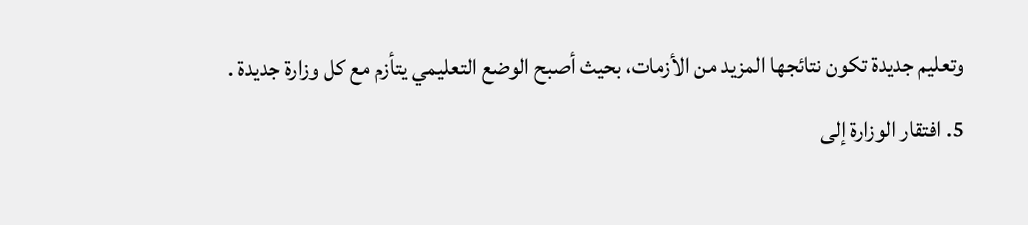وتعليم جديدة تكون نتائجها المزيد من الأزمات، بحيث أصبح الوضع التعليمي يتأزم مع كل وزارة جديدة .
5. افتقار الوزارة إلى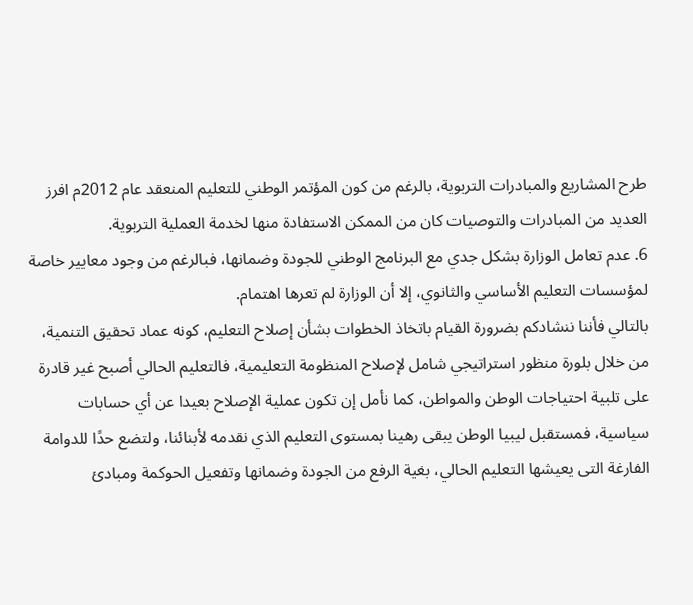طرح المشاريع والمبادرات التربوية، بالرغم من كون المؤتمر الوطني للتعليم المنعقد عام 2012م افرز العديد من المبادرات والتوصيات كان من الممكن الاستفادة منها لخدمة العملية التربوية.
6. عدم تعامل الوزارة بشكل جدي مع البرنامج الوطني للجودة وضمانها، فبالرغم من وجود معايير خاصة لمؤسسات التعليم الأساسي والثانوي، إلا أن الوزارة لم تعرها اهتمام.
بالتالي فأننا ننشادكم بضرورة القيام باتخاذ الخطوات بشأن إصلاح التعليم، كونه عماد تحقيق التنمية، من خلال بلورة منظور استراتيجي شامل لإصلاح المنظومة التعليمية، فالتعليم الحالي أصبح غير قادرة على تلبية احتياجات الوطن والمواطن، كما نأمل إن تكون عملية الإصلاح بعيدا عن أي حسابات سياسية، فمستقبل ليبيا الوطن يبقى رهينا بمستوى التعليم الذي نقدمه لأبنائنا، ولتضع حدًا للدوامة الفارغة التى يعيشها التعليم الحالي، بغية الرفع من الجودة وضمانها وتفعيل الحوكمة ومبادئ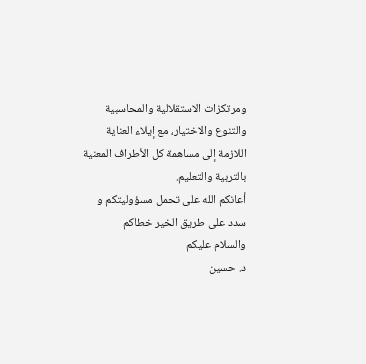ومرتكزات الاستقلالية والمحاسبية والتنوع والاختيار، مع إيلاء العناية اللازمة إلى مساهمة كل الأطراف المعنية بالتربية والتعليم.
أعانكم الله على تحمل مسؤوليتكم و سدد على طريق الخير خطاكم
والسلام عليكم
د. حسين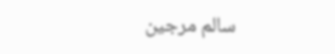سالم مرجين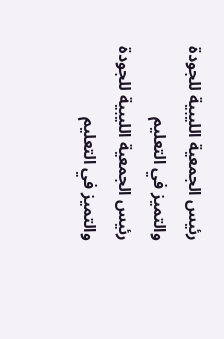رئيس الجمعية الليبية للجودة والتميز في التعليم
رئيس الجمعية الليبية للجودة والتميز في التعليم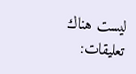ليست هناك تعليقات: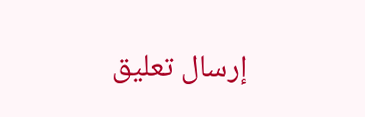إرسال تعليق